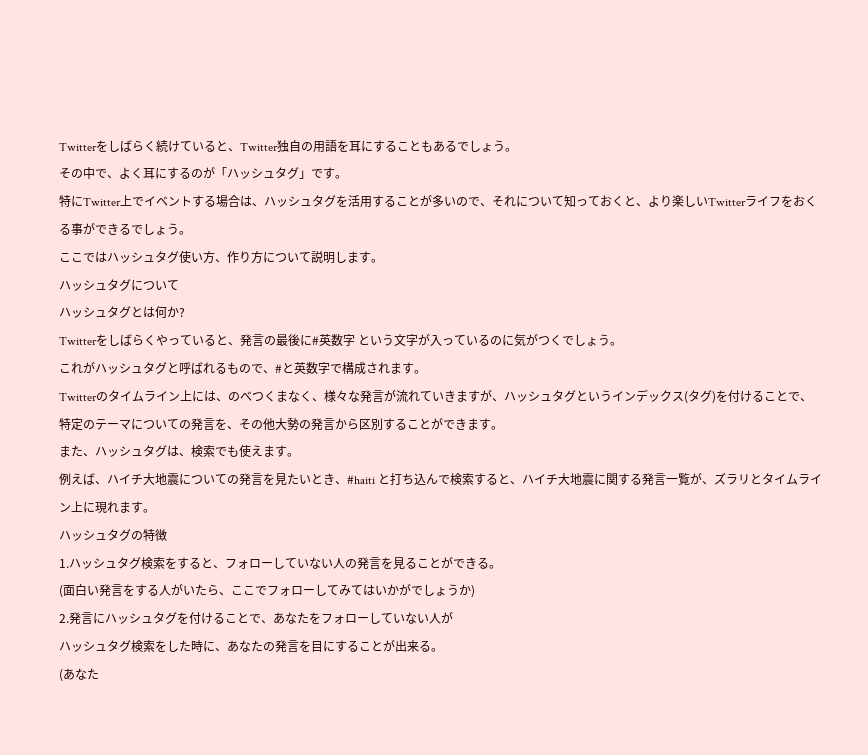Twitterをしばらく続けていると、Twitter独自の用語を耳にすることもあるでしょう。
その中で、よく耳にするのが「ハッシュタグ」です。
特にTwitter上でイベントする場合は、ハッシュタグを活用することが多いので、それについて知っておくと、より楽しいTwitterライフをおくる事ができるでしょう。
ここではハッシュタグ使い方、作り方について説明します。
ハッシュタグについて
ハッシュタグとは何か?
Twitterをしばらくやっていると、発言の最後に#英数字 という文字が入っているのに気がつくでしょう。
これがハッシュタグと呼ばれるもので、#と英数字で構成されます。
Twitterのタイムライン上には、のべつくまなく、様々な発言が流れていきますが、ハッシュタグというインデックス(タグ)を付けることで、特定のテーマについての発言を、その他大勢の発言から区別することができます。
また、ハッシュタグは、検索でも使えます。
例えば、ハイチ大地震についての発言を見たいとき、#haiti と打ち込んで検索すると、ハイチ大地震に関する発言一覧が、ズラリとタイムライン上に現れます。
ハッシュタグの特徴
1.ハッシュタグ検索をすると、フォローしていない人の発言を見ることができる。
(面白い発言をする人がいたら、ここでフォローしてみてはいかがでしょうか)
2.発言にハッシュタグを付けることで、あなたをフォローしていない人が
ハッシュタグ検索をした時に、あなたの発言を目にすることが出来る。
(あなた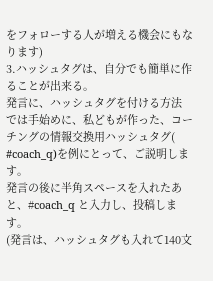をフォローする人が増える機会にもなります)
3.ハッシュタグは、自分でも簡単に作ることが出来る。
発言に、ハッシュタグを付ける方法
では手始めに、私どもが作った、コーチングの情報交換用ハッシュタグ( #coach_q)を例にとって、ご説明します。
発言の後に半角スペースを入れたあと、#coach_q と入力し、投稿します。
(発言は、ハッシュタグも入れて140文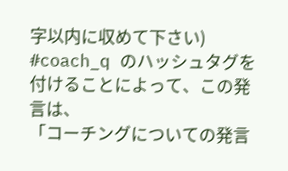字以内に収めて下さい)
#coach_q のハッシュタグを付けることによって、この発言は、
「コーチングについての発言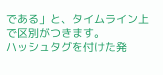である」と、タイムライン上で区別がつきます。
ハッシュタグを付けた発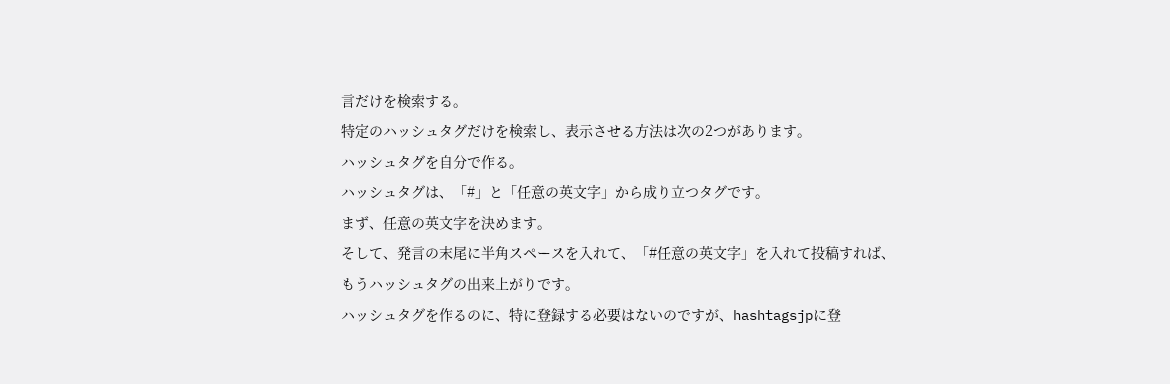言だけを検索する。
特定のハッシュタグだけを検索し、表示させる方法は次の2つがあります。
ハッシュタグを自分で作る。
ハッシュタグは、「#」と「任意の英文字」から成り立つタグです。
まず、任意の英文字を決めます。
そして、発言の末尾に半角スペースを入れて、「#任意の英文字」を入れて投稿すれば、
もうハッシュタグの出来上がりです。
ハッシュタグを作るのに、特に登録する必要はないのですが、hashtagsjpに登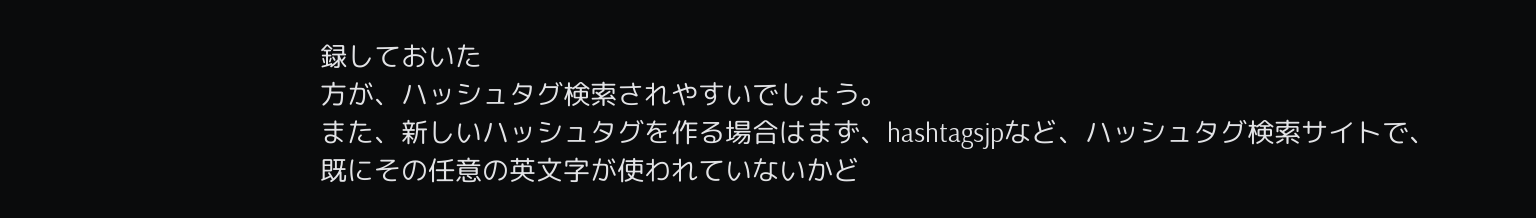録しておいた
方が、ハッシュタグ検索されやすいでしょう。
また、新しいハッシュタグを作る場合はまず、hashtagsjpなど、ハッシュタグ検索サイトで、
既にその任意の英文字が使われていないかど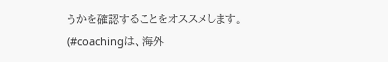うかを確認することをオススメします。
(#coachingは、海外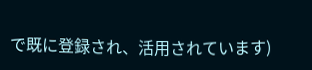で既に登録され、活用されています)